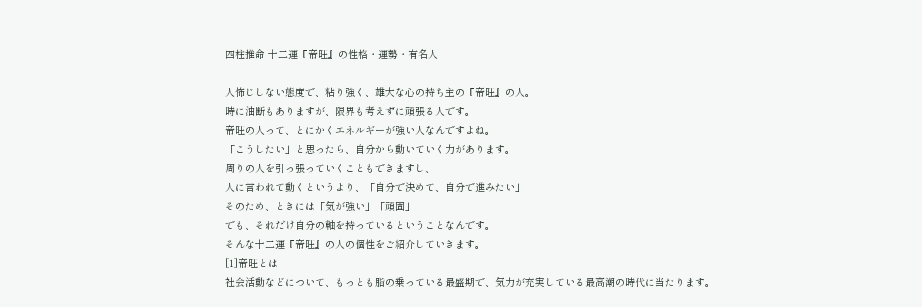四柱推命 十二運『帝旺』の性格・運勢・有名人

人怖じしない態度で、粘り強く、雄大な心の持ち主の『帝旺』の人。
時に油断もありますが、限界も考えずに頑張る人です。
帝旺の人って、とにかくエネルギーが強い人なんですよね。
「こうしたい」と思ったら、自分から動いていく力があります。
周りの人を引っ張っていくこともできますし、
人に言われて動くというより、「自分で決めて、自分で進みたい」
そのため、ときには「気が強い」「頑固」
でも、それだけ自分の軸を持っているということなんです。
そんな十二運『帝旺』の人の個性をご紹介していきます。
[1]帝旺とは
社会活動などについて、もっとも脂の乗っている最盛期で、気力が充実している最高潮の時代に当たります。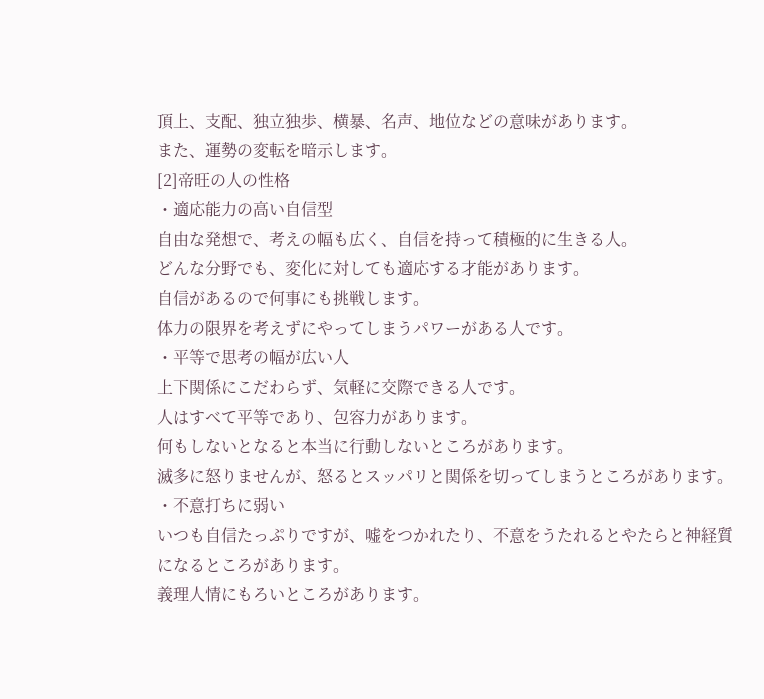頂上、支配、独立独歩、横暴、名声、地位などの意味があります。
また、運勢の変転を暗示します。
[2]帝旺の人の性格
・適応能力の高い自信型
自由な発想で、考えの幅も広く、自信を持って積極的に生きる人。
どんな分野でも、変化に対しても適応する才能があります。
自信があるので何事にも挑戦します。
体力の限界を考えずにやってしまうパワーがある人です。
・平等で思考の幅が広い人
上下関係にこだわらず、気軽に交際できる人です。
人はすべて平等であり、包容力があります。
何もしないとなると本当に行動しないところがあります。
滅多に怒りませんが、怒るとスッパリと関係を切ってしまうところがあります。
・不意打ちに弱い
いつも自信たっぷりですが、嘘をつかれたり、不意をうたれるとやたらと神経質になるところがあります。
義理人情にもろいところがあります。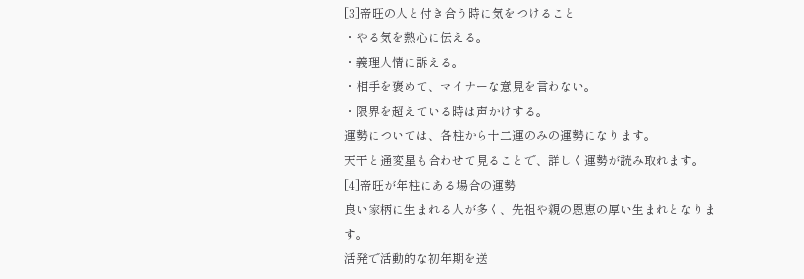[3]帝旺の人と付き合う時に気をつけること
・やる気を熱心に伝える。
・義理人情に訴える。
・相手を褒めて、マイナーな意見を言わない。
・限界を超えている時は声かけする。
運勢については、各柱から十二運のみの運勢になります。
天干と通変星も合わせて見ることで、詳しく運勢が読み取れます。
[4]帝旺が年柱にある場合の運勢
良い家柄に生まれる人が多く、先祖や親の恩恵の厚い生まれとなります。
活発で活動的な初年期を送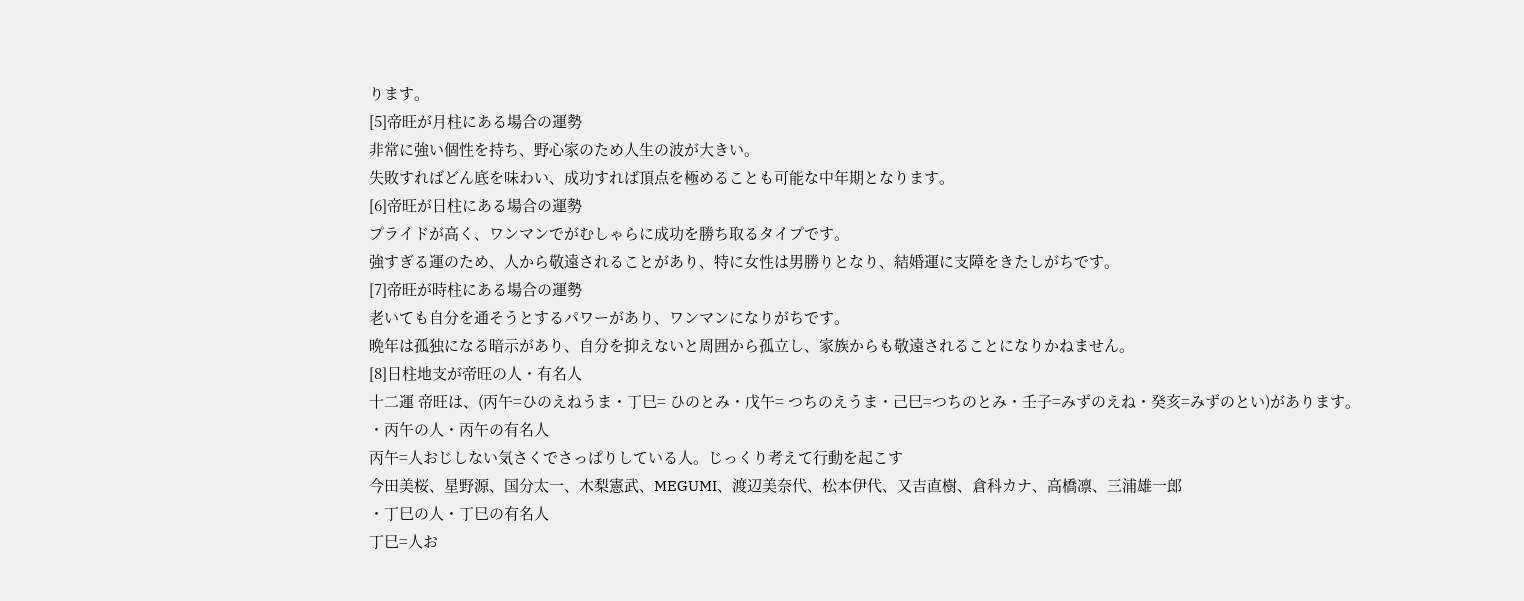ります。
[5]帝旺が月柱にある場合の運勢
非常に強い個性を持ち、野心家のため人生の波が大きい。
失敗すればどん底を味わい、成功すれば頂点を極めることも可能な中年期となります。
[6]帝旺が日柱にある場合の運勢
プライドが高く、ワンマンでがむしゃらに成功を勝ち取るタイプです。
強すぎる運のため、人から敬遠されることがあり、特に女性は男勝りとなり、結婚運に支障をきたしがちです。
[7]帝旺が時柱にある場合の運勢
老いても自分を通そうとするパワーがあり、ワンマンになりがちです。
晩年は孤独になる暗示があり、自分を抑えないと周囲から孤立し、家族からも敬遠されることになりかねません。
[8]日柱地支が帝旺の人・有名人
十二運 帝旺は、(丙午=ひのえねうま・丁巳= ひのとみ・戊午= つちのえうま・己巳=つちのとみ・壬子=みずのえね・癸亥=みずのとい)があります。
・丙午の人・丙午の有名人
丙午=人おじしない気さくでさっぱりしている人。じっくり考えて行動を起こす
今田美桜、星野源、国分太一、木梨憲武、MEGUMI、渡辺美奈代、松本伊代、又吉直樹、倉科カナ、高橋凛、三浦雄一郎
・丁巳の人・丁巳の有名人
丁巳=人お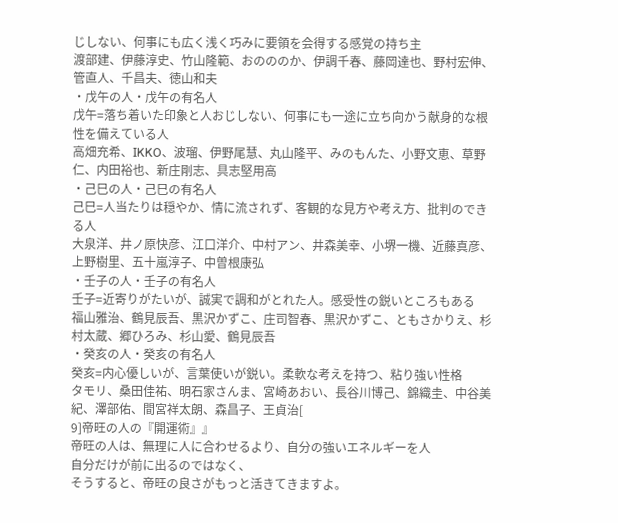じしない、何事にも広く浅く巧みに要領を会得する感覚の持ち主
渡部建、伊藤淳史、竹山隆範、おのののか、伊調千春、藤岡達也、野村宏伸、管直人、千昌夫、徳山和夫
・戊午の人・戊午の有名人
戊午=落ち着いた印象と人おじしない、何事にも一途に立ち向かう献身的な根性を備えている人
高畑充希、IKKO、波瑠、伊野尾慧、丸山隆平、みのもんた、小野文恵、草野仁、内田裕也、新庄剛志、具志堅用高
・己巳の人・己巳の有名人
己巳=人当たりは穏やか、情に流されず、客観的な見方や考え方、批判のできる人
大泉洋、井ノ原快彦、江口洋介、中村アン、井森美幸、小堺一機、近藤真彦、上野樹里、五十嵐淳子、中曽根康弘
・壬子の人・壬子の有名人
壬子=近寄りがたいが、誠実で調和がとれた人。感受性の鋭いところもある
福山雅治、鶴見辰吾、黒沢かずこ、庄司智春、黒沢かずこ、ともさかりえ、杉村太蔵、郷ひろみ、杉山愛、鶴見辰吾
・癸亥の人・癸亥の有名人
癸亥=内心優しいが、言葉使いが鋭い。柔軟な考えを持つ、粘り強い性格
タモリ、桑田佳祐、明石家さんま、宮崎あおい、長谷川博己、錦織圭、中谷美紀、澤部佑、間宮祥太朗、森昌子、王貞治[
9]帝旺の人の『開運術』』
帝旺の人は、無理に人に合わせるより、自分の強いエネルギーを人
自分だけが前に出るのではなく、
そうすると、帝旺の良さがもっと活きてきますよ。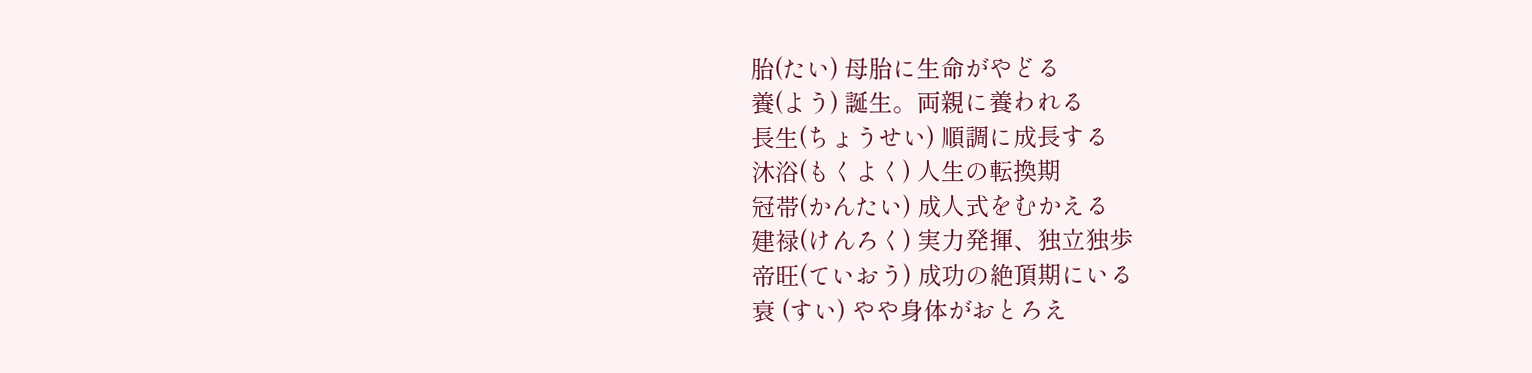胎(たい) 母胎に生命がやどる
養(よう) 誕生。両親に養われる
長生(ちょうせい) 順調に成長する
沐浴(もくよく) 人生の転換期
冠帯(かんたい) 成人式をむかえる
建禄(けんろく) 実力発揮、独立独歩
帝旺(ていおう) 成功の絶頂期にいる
衰 (すい) やや身体がおとろえ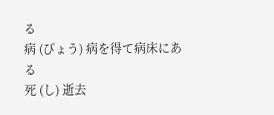る
病 (びょう) 病を得て病床にある
死 (し) 逝去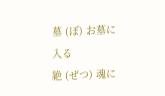墓 (ぼ) お墓に入る
絶 (ぜつ) 魂に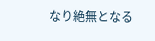なり絶無となる